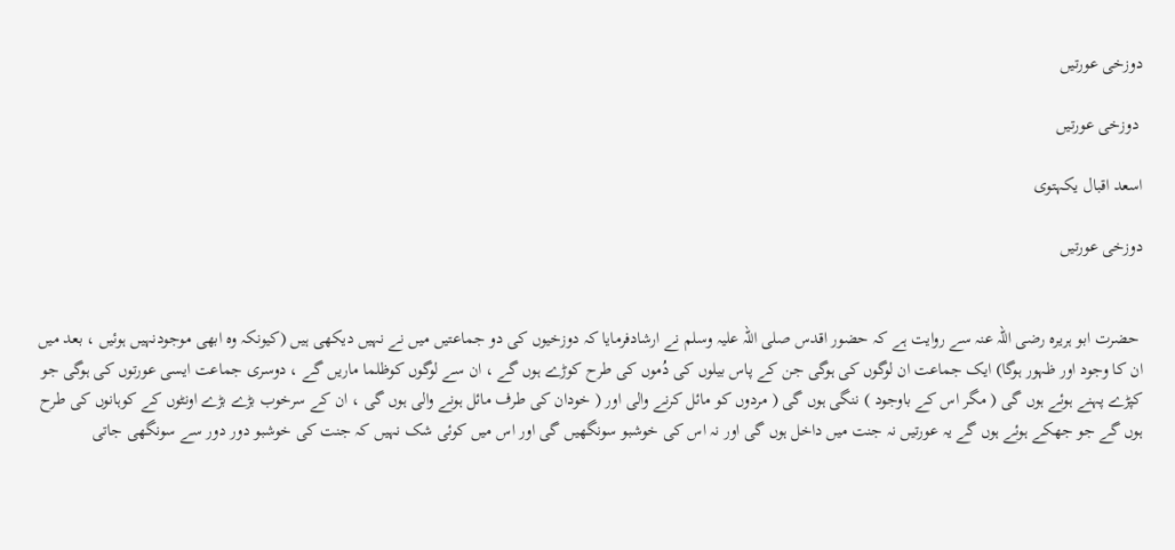دوزخی عورتیں

 دوزخی عورتیں

اسعد اقبال یکہتوی

دوزخی عورتیں


 حضرت ابو ہریرہ رضی اللہ عنہ سے روایت ہے کہ حضور اقدس صلی اللہ علیہ وسلم نے ارشادفرمایا کہ دوزخیوں کی دو جماعتیں میں نے نہیں دیکھی ہیں (کیونکہ وہ ابھی موجودنہیں ہوئیں ، بعد میں ان کا وجود اور ظہور ہوگا) ایک جماعت ان لوگوں کی ہوگی جن کے پاس بیلوں کی دُموں کی طرح کوڑے ہوں گے ، ان سے لوگوں کوظلما ماریں گے ، دوسری جماعت ایسی عورتوں کی ہوگی جو کپڑے پہنے ہوئے ہوں گی ( مگر اس کے باوجود ) ننگی ہوں گی ( مردوں کو مائل کرنے والی اور ( خودان کی طرف مائل ہونے والی ہوں گی ، ان کے سرخوب بڑے بڑے اونٹوں کے کوہانوں کی طرح ہوں گے جو جھکے ہوئے ہوں گے یہ عورتیں نہ جنت میں داخل ہوں گی اور نہ اس کی خوشبو سونگھیں گی اور اس میں کوئی شک نہیں کہ جنت کی خوشبو دور دور سے سونگھی جاتی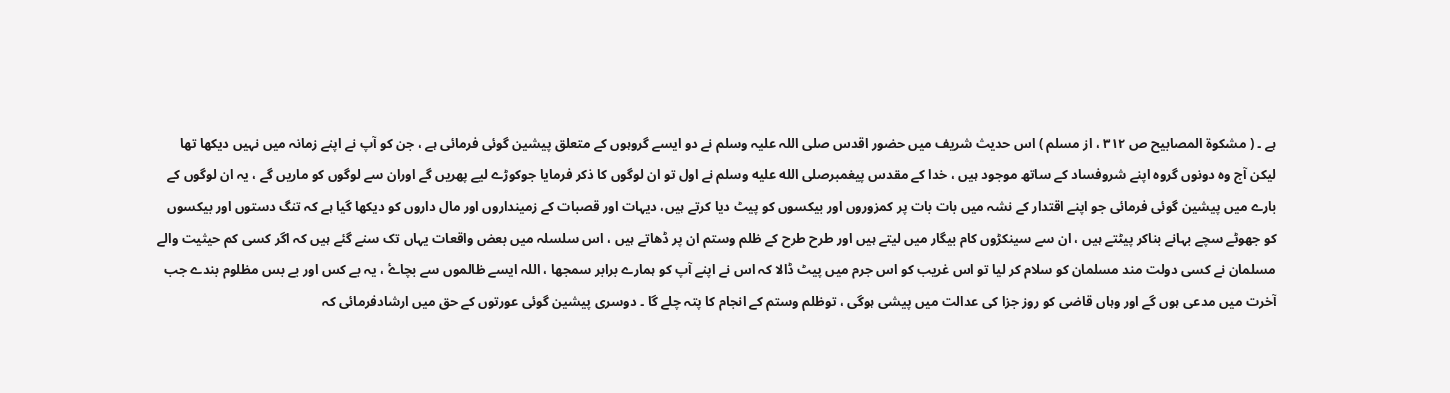ہے ۔ ( مشکوۃ المصابیح ص ۳۱۲ ، از مسلم ) اس حدیث شریف میں حضور اقدس صلی اللہ علیہ وسلم نے دو ایسے گروہوں کے متعلق پیشین گوئی فرمائی ہے ، جن کو آپ نے اپنے زمانہ میں نہیں دیکھا تھا لیکن آج وہ دونوں گروہ اپنے شروفساد کے ساتھ موجود ہیں ، خدا کے مقدس پیغمبرصلى الله عليه وسلم نے اول تو ان لوگوں کا ذکر فرمایا جوکوڑے لیے پھریں گے اوران سے لوگوں کو ماریں گے ، یہ ان لوگوں کے بارے میں پیشین گوئی فرمائی جو اپنے اقتدار کے نشہ میں بات بات پر کمزوروں اور بیکسوں کو پیٹ دیا کرتے ہیں، دیہات اور قصبات کے زمینداروں اور مال داروں کو دیکھا گیا ہے کہ تنگ دستوں اور بیکسوں کو جھوٹے سچے بہانے بناکر پیٹتے ہیں ، ان سے سینکڑوں کام بیگار میں لیتے ہیں اور طرح طرح کے ظلم وستم ان پر ڈھاتے ہیں ، اس سلسلہ میں بعض واقعات یہاں تک سنے گئے ہیں کہ اگر کسی کم حیثیت والے مسلمان نے کسی دولت مند مسلمان کو سلام کر لیا تو اس غریب کو اس جرم میں پیٹ ڈالا کہ اس نے اپنے آپ کو ہمارے برابر سمجھا ، اللہ ایسے ظالموں سے بچاۓ ، یہ بے کس اور بے بس مظلوم بندے جب آخرت میں مدعی ہوں گے اور وہاں قاضی کو روز جزا کی عدالت میں پیشی ہوگی ، توظلم وستم کے انجام کا پتہ چلے گا ۔ دوسری پیشین گوئی عورتوں کے حق میں ارشادفرمائی کہ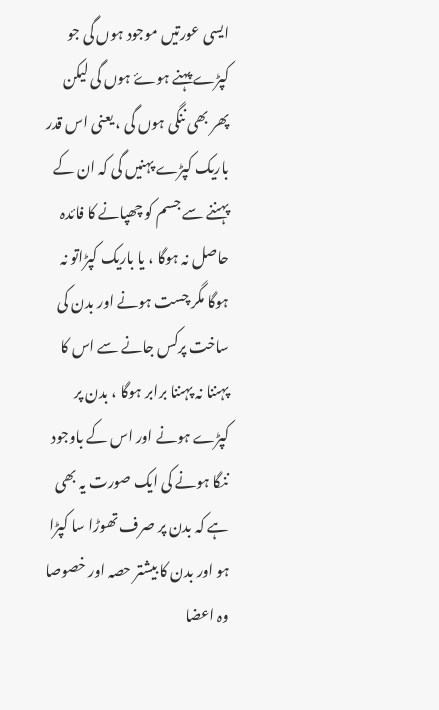ایسی عورتیں موجود ہوں گی جو کپڑے پہنے ہوۓ ہوں گی لیکن پھر بھی ننگی ہوں گی ، یعنی اس قدر باریک کپڑے پہنیں گی کہ ان کے پہننے سے جسم کو چھپانے کا فائدہ حاصل نہ ہوگا ، یا باریک کپڑاتو نہ ہوگا مگر چست ہونے اور بدن کی ساخت پرکس جانے سے اس کا پہننا نہ پہننا برابر ہوگا ، بدن پر کپڑے ہونے اور اس کے باوجود ننگا ہونے کی ایک صورت یہ بھی ہے کہ بدن پر صرف تھوڑا سا کپڑا ہو اور بدن کا بیشتر حصہ اور خصوصا وہ اعضا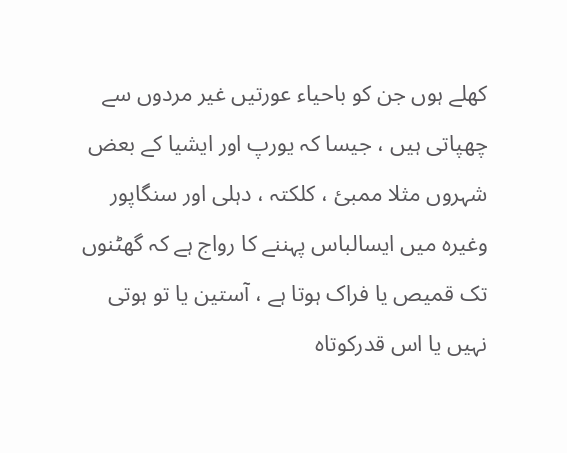کھلے ہوں جن کو باحیاء عورتیں غیر مردوں سے چھپاتی ہیں ، جیسا کہ یورپ اور ایشیا کے بعض شہروں مثلا ممبئ ، کلکتہ ، دہلی اور سنگاپور وغیرہ میں ایسالباس پہننے کا رواج ہے کہ گھٹنوں تک قمیص یا فراک ہوتا ہے ، آستین یا تو ہوتی نہیں یا اس قدرکوتاہ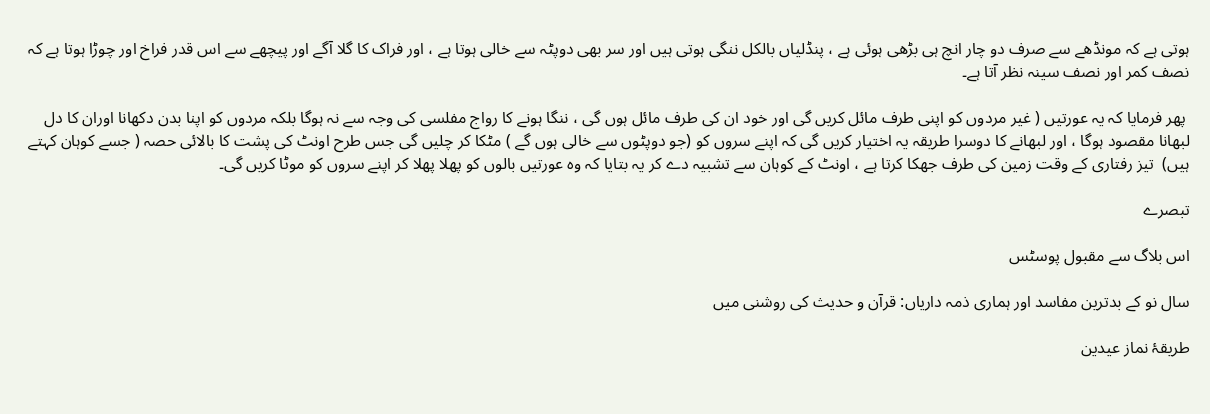ہوتی ہے کہ مونڈھے سے صرف دو چار انچ ہی بڑھی ہوئی ہے ، پنڈلیاں بالکل ننگی ہوتی ہیں اور سر بھی دوپٹہ سے خالی ہوتا ہے ، اور فراک کا گلا آگے اور پیچھے سے اس قدر فراخ اور چوڑا ہوتا ہے کہ نصف کمر اور نصف سینہ نظر آتا ہے۔

 پھر فرمایا کہ یہ عورتیں ( غیر مردوں کو اپنی طرف مائل کریں گی اور خود ان کی طرف مائل ہوں گی ، ننگا ہونے کا رواج مفلسی کی وجہ سے نہ ہوگا بلکہ مردوں کو اپنا بدن دکھانا اوران کا دل لبھانا مقصود ہوگا ، اور لبھانے کا دوسرا طریقہ یہ اختیار کریں گی کہ اپنے سروں کو (جو دوپٹوں سے خالی ہوں گے ) مٹکا کر چلیں گی جس طرح اونٹ کی پشت کا بالائی حصہ ( جسے کوہان کہتے ہیں)  تیز رفتاری کے وقت زمین کی طرف جھکا کرتا ہے ، اونٹ کے کوہان سے تشبیہ دے کر یہ بتایا کہ وہ عورتیں بالوں کو پھلا پھلا کر اپنے سروں کو موٹا کریں گی۔

تبصرے

اس بلاگ سے مقبول پوسٹس

سال نو کے بدترین مفاسد اور ہماری ذمہ داریاں: قرآن و حدیث کی روشنی میں

طریقۂ نماز عیدین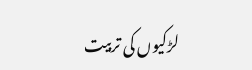لڑکیوں کی تربیت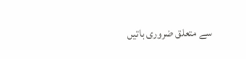سے متعلق ضروری باتیں